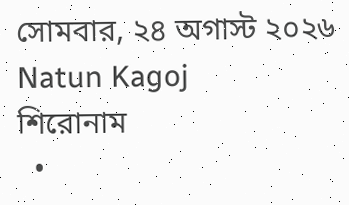সোমবার, ২৪ অগাস্ট ২০২৬
Natun Kagoj
শিরোনাম
  •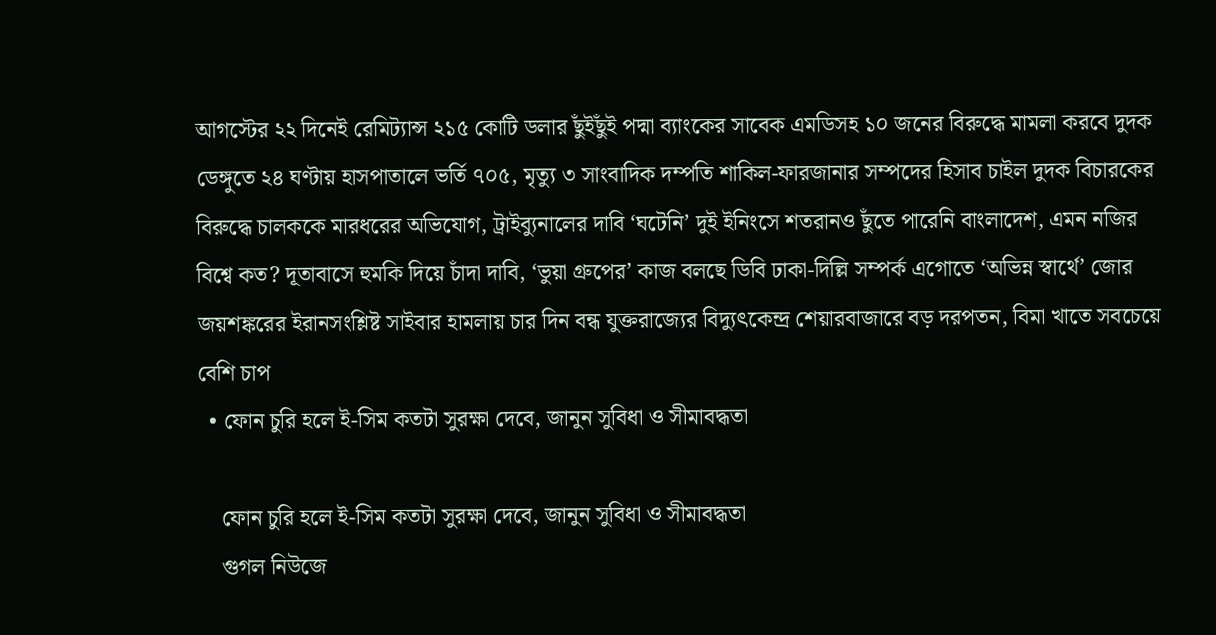আগস্টের ২২ দিনেই রেমিট্যান্স ২১৫ কোটি ডলার ছুঁইছুঁই পদ্মা ব্যাংকের সাবেক এমডিসহ ১০ জনের বিরুদ্ধে মামলা করবে দুদক ডেঙ্গুতে ২৪ ঘণ্টায় হাসপাতালে ভর্তি ৭০৫, মৃত্যু ৩ সাংবাদিক দম্পতি শাকিল-ফারজানার সম্পদের হিসাব চাইল দুদক বিচারকের বিরুদ্ধে চালককে মারধরের অভিযোগ, ট্রাইব্যুনালের দাবি ‘ঘটেনি’ দুই ইনিংসে শতরানও ছুঁতে পারেনি বাংলাদেশ, এমন নজির বিশ্বে কত? দূতাবাসে হুমকি দিয়ে চাঁদা দাবি, ‘ভুয়া গ্রুপের’ কাজ বলছে ডিবি ঢাকা-দিল্লি সম্পর্ক এগোতে ‘অভিন্ন স্বার্থে’ জোর জয়শঙ্করের ইরানসংশ্লিষ্ট সাইবার হামলায় চার দিন বন্ধ যুক্তরাজ্যের বিদ্যুৎকেন্দ্র শেয়ারবাজারে বড় দরপতন, বিমা খাতে সবচেয়ে বেশি চাপ
  • ফোন চুরি হলে ই-সিম কতটা সুরক্ষা দেবে, জানুন সুবিধা ও সীমাবদ্ধতা

    ফোন চুরি হলে ই-সিম কতটা সুরক্ষা দেবে, জানুন সুবিধা ও সীমাবদ্ধতা
    গুগল নিউজে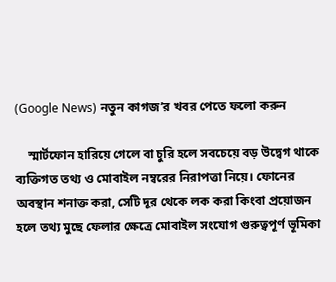(Google News) নতুন কাগজ’র খবর পেতে ফলো করুন

    স্মার্টফোন হারিয়ে গেলে বা চুরি হলে সবচেয়ে বড় উদ্বেগ থাকে ব্যক্তিগত তথ্য ও মোবাইল নম্বরের নিরাপত্তা নিয়ে। ফোনের অবস্থান শনাক্ত করা, সেটি দূর থেকে লক করা কিংবা প্রয়োজন হলে তথ্য মুছে ফেলার ক্ষেত্রে মোবাইল সংযোগ গুরুত্বপূর্ণ ভূমিকা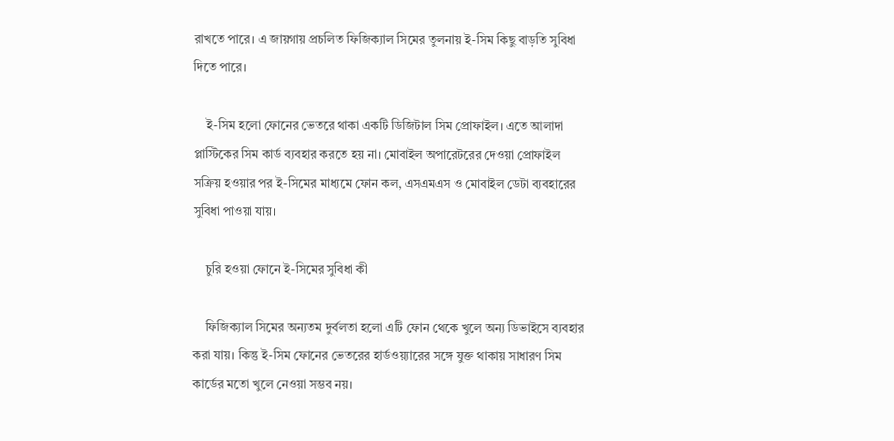রাখতে পারে। এ জায়গায় প্রচলিত ফিজিক্যাল সিমের তুলনায় ই-সিম কিছু বাড়তি সুবিধা দিতে পারে।

    ই-সিম হলো ফোনের ভেতরে থাকা একটি ডিজিটাল সিম প্রোফাইল। এতে আলাদা প্লাস্টিকের সিম কার্ড ব্যবহার করতে হয় না। মোবাইল অপারেটরের দেওয়া প্রোফাইল সক্রিয় হওয়ার পর ই-সিমের মাধ্যমে ফোন কল, এসএমএস ও মোবাইল ডেটা ব্যবহারের সুবিধা পাওয়া যায়।

    চুরি হওয়া ফোনে ই-সিমের সুবিধা কী

    ফিজিক্যাল সিমের অন্যতম দুর্বলতা হলো এটি ফোন থেকে খুলে অন্য ডিভাইসে ব্যবহার করা যায়। কিন্তু ই-সিম ফোনের ভেতরের হার্ডওয়্যারের সঙ্গে যুক্ত থাকায় সাধারণ সিম কার্ডের মতো খুলে নেওয়া সম্ভব নয়।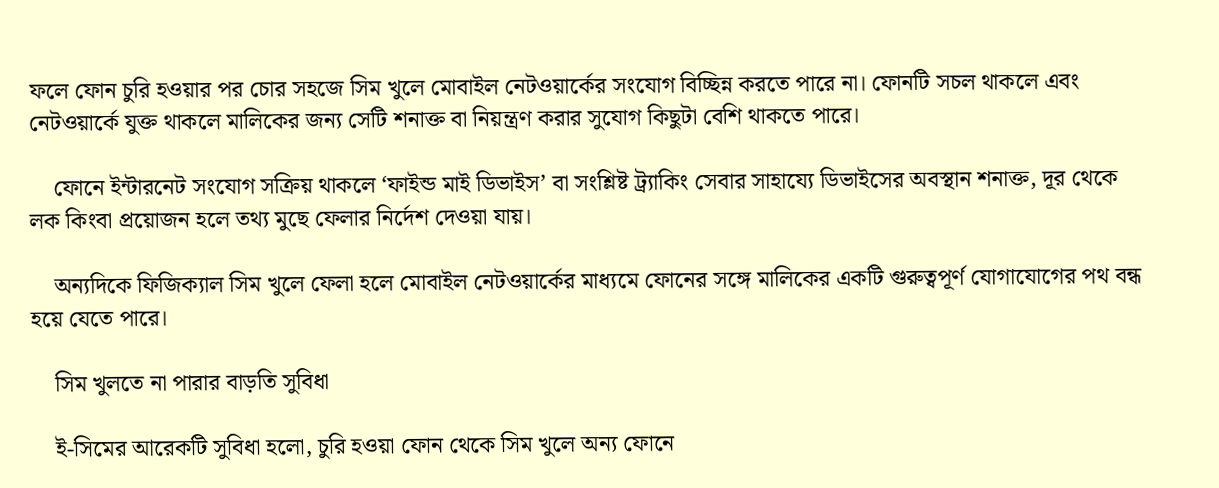ফলে ফোন চুরি হওয়ার পর চোর সহজে সিম খুলে মোবাইল নেটওয়ার্কের সংযোগ বিচ্ছিন্ন করতে পারে না। ফোনটি সচল থাকলে এবং নেটওয়ার্কে যুক্ত থাকলে মালিকের জন্য সেটি শনাক্ত বা নিয়ন্ত্রণ করার সুযোগ কিছুটা বেশি থাকতে পারে।

    ফোনে ইন্টারনেট সংযোগ সক্রিয় থাকলে ‘ফাইন্ড মাই ডিভাইস’ বা সংশ্লিষ্ট ট্র্যাকিং সেবার সাহায্যে ডিভাইসের অবস্থান শনাক্ত, দূর থেকে লক কিংবা প্রয়োজন হলে তথ্য মুছে ফেলার নির্দেশ দেওয়া যায়।

    অন্যদিকে ফিজিক্যাল সিম খুলে ফেলা হলে মোবাইল নেটওয়ার্কের মাধ্যমে ফোনের সঙ্গে মালিকের একটি গুরুত্বপূর্ণ যোগাযোগের পথ বন্ধ হয়ে যেতে পারে।

    সিম খুলতে না পারার বাড়তি সুবিধা

    ই-সিমের আরেকটি সুবিধা হলো, চুরি হওয়া ফোন থেকে সিম খুলে অন্য ফোনে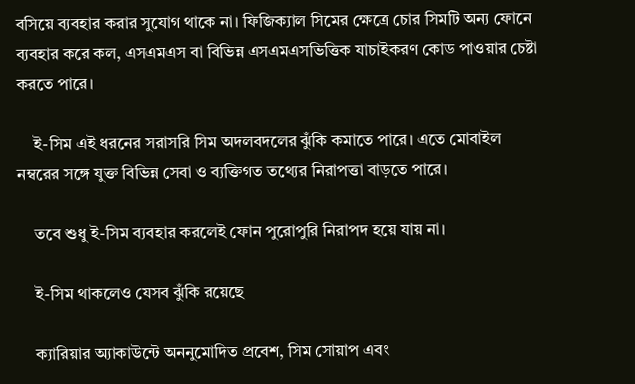বসিয়ে ব্যবহার করার সুযোগ থাকে না। ফিজিক্যাল সিমের ক্ষেত্রে চোর সিমটি অন্য ফোনে ব্যবহার করে কল, এসএমএস বা বিভিন্ন এসএমএসভিত্তিক যাচাইকরণ কোড পাওয়ার চেষ্টা করতে পারে।

    ই-সিম এই ধরনের সরাসরি সিম অদলবদলের ঝুঁকি কমাতে পারে। এতে মোবাইল নম্বরের সঙ্গে যুক্ত বিভিন্ন সেবা ও ব্যক্তিগত তথ্যের নিরাপত্তা বাড়তে পারে।

    তবে শুধু ই-সিম ব্যবহার করলেই ফোন পুরোপুরি নিরাপদ হয়ে যায় না।

    ই-সিম থাকলেও যেসব ঝুঁকি রয়েছে

    ক্যারিয়ার অ্যাকাউন্টে অননুমোদিত প্রবেশ, সিম সোয়াপ এবং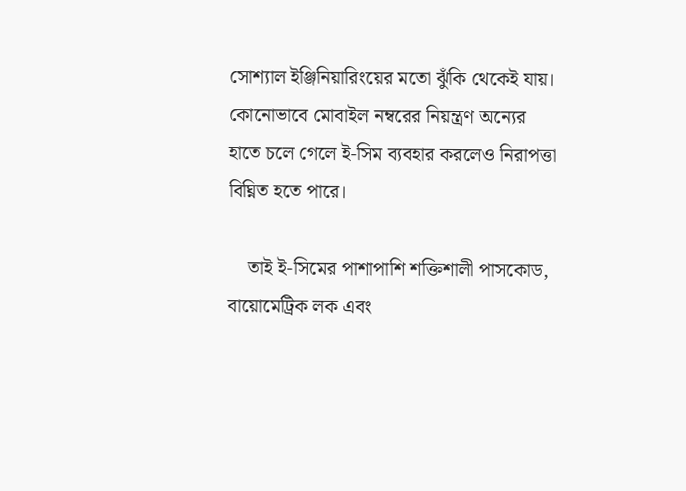সোশ্যাল ইঞ্জিনিয়ারিংয়ের মতো ঝুঁকি থেকেই যায়। কোনোভাবে মোবাইল নম্বরের নিয়ন্ত্রণ অন্যের হাতে চলে গেলে ই-সিম ব্যবহার করলেও নিরাপত্তা বিঘ্নিত হতে পারে।

    তাই ই-সিমের পাশাপাশি শক্তিশালী পাসকোড, বায়োমেট্রিক লক এবং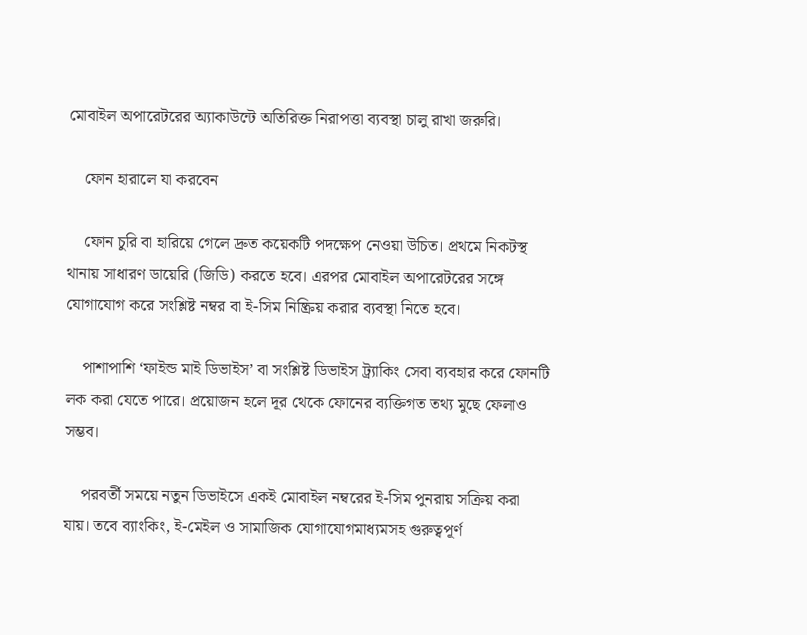মোবাইল অপারেটরের অ্যাকাউন্টে অতিরিক্ত নিরাপত্তা ব্যবস্থা চালু রাখা জরুরি।

    ফোন হারালে যা করবেন

    ফোন চুরি বা হারিয়ে গেলে দ্রুত কয়েকটি পদক্ষেপ নেওয়া উচিত। প্রথমে নিকটস্থ থানায় সাধারণ ডায়েরি (জিডি) করতে হবে। এরপর মোবাইল অপারেটরের সঙ্গে যোগাযোগ করে সংশ্লিষ্ট নম্বর বা ই-সিম নিষ্ক্রিয় করার ব্যবস্থা নিতে হবে।

    পাশাপাশি ‘ফাইন্ড মাই ডিভাইস’ বা সংশ্লিষ্ট ডিভাইস ট্র্যাকিং সেবা ব্যবহার করে ফোনটি লক করা যেতে পারে। প্রয়োজন হলে দূর থেকে ফোনের ব্যক্তিগত তথ্য মুছে ফেলাও সম্ভব।

    পরবর্তী সময়ে নতুন ডিভাইসে একই মোবাইল নম্বরের ই-সিম পুনরায় সক্রিয় করা যায়। তবে ব্যাংকিং, ই-মেইল ও সামাজিক যোগাযোগমাধ্যমসহ গুরুত্বপূর্ণ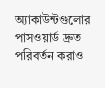অ্যাকাউন্টগুলোর পাসওয়ার্ড দ্রুত পরিবর্তন করাও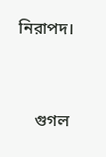নিরাপদ।


    গুগল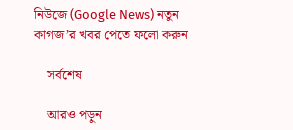নিউজে (Google News) নতুন কাগজ’র খবর পেতে ফলো করুন

    সর্বশেষ

    আরও পড়ুন